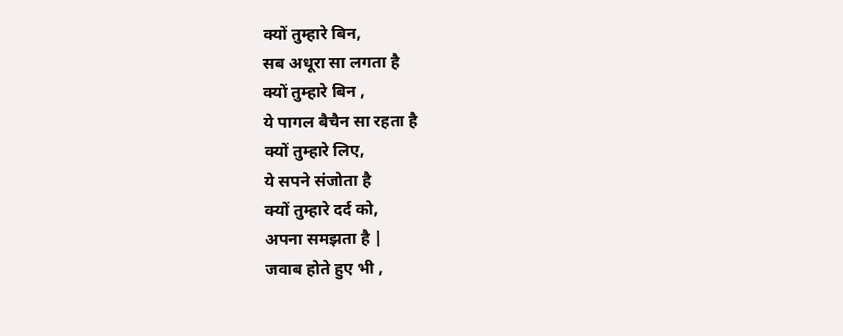क्यों तुम्हारे बिन,
सब अधूरा सा लगता है
क्यों तुम्हारे बिन ,
ये पागल बैचैन सा रहता है
क्यों तुम्हारे लिए,
ये सपने संजोता है
क्यों तुम्हारे दर्द को,
अपना समझता है |
जवाब होते हुए भी ,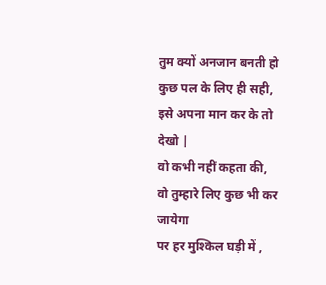तुम क्यों अनजान बनती हो
कुछ पल के लिए ही सही,
इसे अपना मान कर के तो देखो |
वो कभी नहीं कहता की,
वो तुम्हारे लिए कुछ भी कर जायेगा
पर हर मुश्किल घड़ी में ,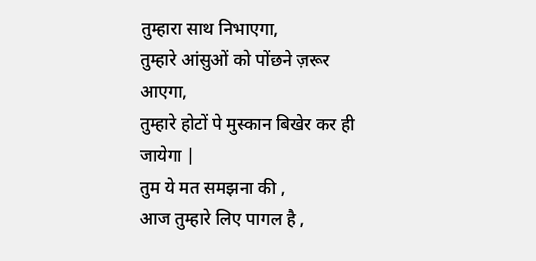तुम्हारा साथ निभाएगा,
तुम्हारे आंसुओं को पोंछने ज़रूर आएगा,
तुम्हारे होटों पे मुस्कान बिखेर कर ही जायेगा |
तुम ये मत समझना की ,
आज तुम्हारे लिए पागल है ,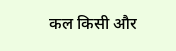कल किसी और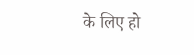के लिए हो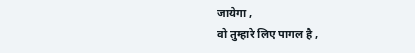जायेगा ,
वो तुम्हारे लिए पागल है ,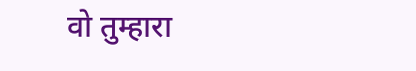वो तुम्हारा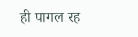ही पागल रह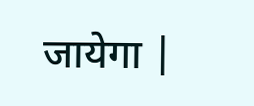जायेगा |